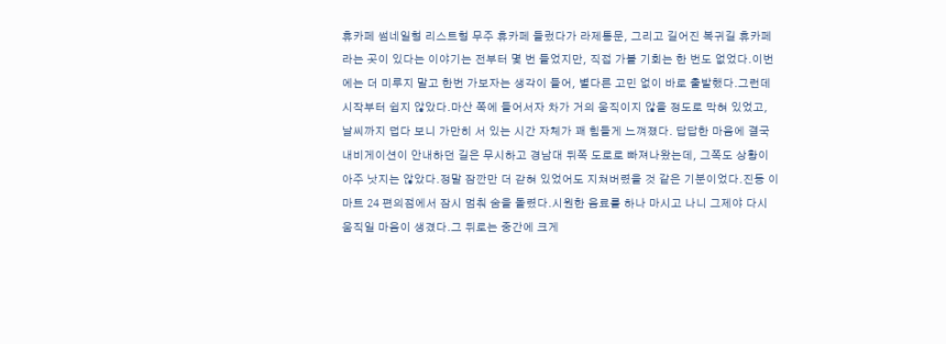휴카페 썸네일형 리스트형 무주 휴카페 들렀다가 라제통문, 그리고 길어진 복귀길 휴카페라는 곳이 있다는 이야기는 전부터 몇 번 들었지만, 직접 가볼 기회는 한 번도 없었다.이번에는 더 미루지 말고 한번 가보자는 생각이 들어, 별다른 고민 없이 바로 출발했다.그런데 시작부터 쉽지 않았다.마산 쪽에 들어서자 차가 거의 움직이지 않을 정도로 막혀 있었고, 날씨까지 덥다 보니 가만히 서 있는 시간 자체가 꽤 힘들게 느껴졌다. 답답한 마음에 결국 내비게이션이 안내하던 길은 무시하고 경남대 뒤쪽 도로로 빠져나왔는데, 그쪽도 상황이 아주 낫지는 않았다.정말 잠깐만 더 갇혀 있었어도 지쳐버렸을 것 같은 기분이었다.진동 이마트 24 편의점에서 잠시 멈춰 숨을 돌렸다.시원한 음료를 하나 마시고 나니 그제야 다시 움직일 마음이 생겼다.그 뒤로는 중간에 크게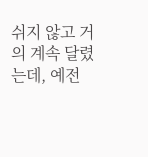쉬지 않고 거의 계속 달렸는데, 예전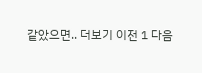같았으면.. 더보기 이전 1 다음